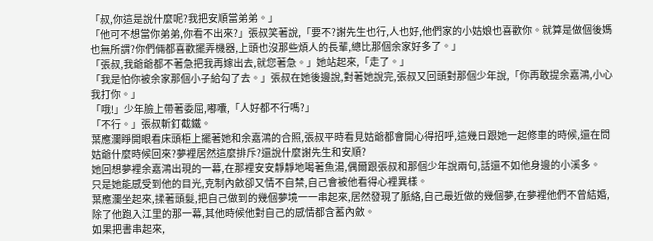「叔,你這是說什麼呢?我把安順當弟弟。」
「他可不想當你弟弟,你看不出來?」張叔笑著說,「要不?謝先生也行,人也好,他們家的小姑娘也喜歡你。就算是做個後媽也無所謂?你們倆都喜歡擺弄機器,上頭也沒那些煩人的長輩,總比那個余家好多了。」
「張叔,我爺爺都不著急把我再嫁出去,就您著急。」她站起來,「走了。」
「我是怕你被余家那個小子給勾了去。」張叔在她後邊說,對著她說完,張叔又回頭對那個少年說,「你再敢提余嘉鴻,小心我打你。」
「哦!」少年臉上帶著委屈,嘟囔,「人好都不行嗎?」
「不行。」張叔斬釘截鐵。
葉應瀾睜開眼看床頭柜上擺著她和余嘉鴻的合照,張叔平時看見姑爺都會開心得招呼,這幾日跟她一起修車的時候,還在問姑爺什麼時候回來?夢裡居然這麼排斥?還說什麼謝先生和安順?
她回想夢裡余嘉鴻出現的一幕,在那裡安安靜靜地喝著魚湯,偶爾跟張叔和那個少年說兩句,話還不如他身邊的小溪多。
只是她能感受到他的目光,克制內斂卻又情不自禁,自己會被他看得心裡異樣。
葉應瀾坐起來,揉著頭髮,把自己做到的幾個夢境一一串起來,居然發現了脈絡,自己最近做的幾個夢,在夢裡他們不曾結婚,除了他跑入江里的那一幕,其他時候他對自己的感情都含蓄內斂。
如果把書串起來,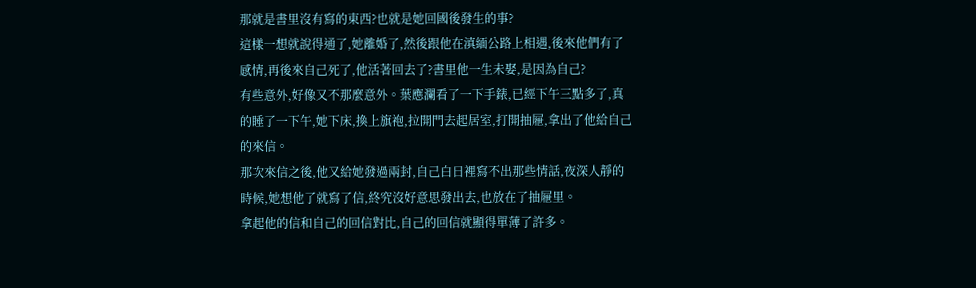那就是書里沒有寫的東西?也就是她回國後發生的事?
這樣一想就說得通了,她離婚了,然後跟他在滇緬公路上相遇,後來他們有了感情,再後來自己死了,他活著回去了?書里他一生未娶,是因為自己?
有些意外,好像又不那麼意外。葉應瀾看了一下手錶,已經下午三點多了,真的睡了一下午,她下床,換上旗袍,拉開門去起居室,打開抽屜,拿出了他給自己的來信。
那次來信之後,他又給她發過兩封,自己白日裡寫不出那些情話,夜深人靜的時候,她想他了就寫了信,終究沒好意思發出去,也放在了抽屜里。
拿起他的信和自己的回信對比,自己的回信就顯得單薄了許多。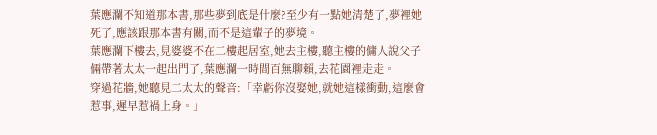葉應瀾不知道那本書,那些夢到底是什麼?至少有一點她清楚了,夢裡她死了,應該跟那本書有關,而不是這輩子的夢境。
葉應瀾下樓去,見婆婆不在二樓起居室,她去主樓,聽主樓的傭人說父子倆帶著太太一起出門了,葉應瀾一時間百無聊賴,去花園裡走走。
穿過花牆,她聽見二太太的聲音:「幸虧你沒娶她,就她這樣衝動,這麼會惹事,遲早惹禍上身。」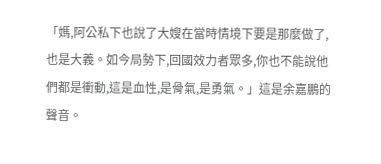「媽,阿公私下也說了大嫂在當時情境下要是那麼做了,也是大義。如今局勢下,回國效力者眾多,你也不能說他們都是衝動,這是血性,是骨氣,是勇氣。」這是余嘉鵬的聲音。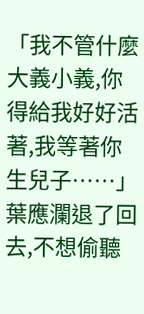「我不管什麼大義小義,你得給我好好活著,我等著你生兒子……」
葉應瀾退了回去,不想偷聽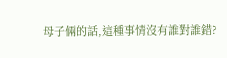母子倆的話,這種事情沒有誰對誰錯?